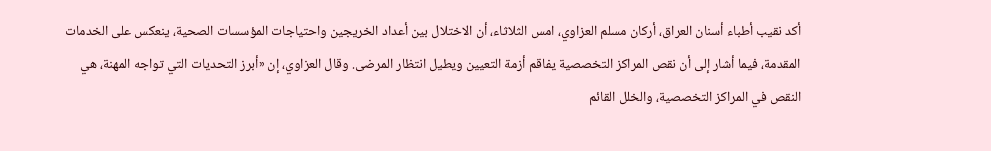أكد نقيب أطباء أسنان العراق، أركان مسلم العزاوي، امس الثلاثاء، أن الاختلال بين أعداد الخريجين واحتياجات المؤسسات الصحية، ينعكس على الخدمات المقدمة، فيما أشار إلى أن نقص المراكز التخصصية يفاقم أزمة التعيين ويطيل انتظار المرضى. وقال العزاوي، إن «أبرز التحديات التي تواجه المهنة، هي النقص في المراكز التخصصية، والخلل القائم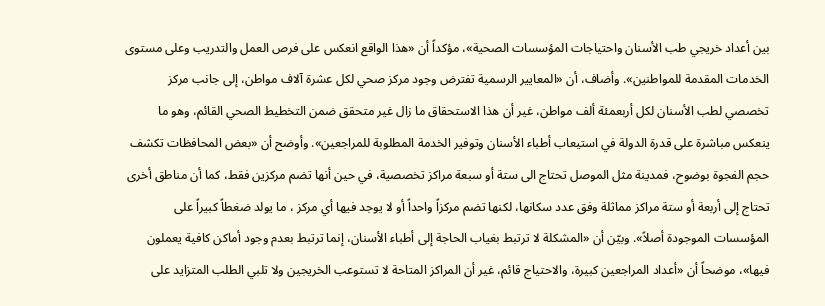بين أعداد خريجي طب الأسنان واحتياجات المؤسسات الصحية»، مؤكداً أن «هذا الواقع انعكس على فرص العمل والتدريب وعلى مستوى الخدمات المقدمة للمواطنين». وأضاف، أن «المعايير الرسمية تفترض وجود مركز صحي لكل عشرة آلاف مواطن، إلى جانب مركز تخصصي لطب الأسنان لكل أربعمئة ألف مواطن، غير أن هذا الاستحقاق ما زال غير متحقق ضمن التخطيط الصحي القائم، وهو ما ينعكس مباشرة على قدرة الدولة في استيعاب أطباء الأسنان وتوفير الخدمة المطلوبة للمراجعين». وأوضح أن «بعض المحافظات تكشف حجم الفجوة بوضوح، فمدينة مثل الموصل تحتاج الى ستة أو سبعة مراكز تخصصية، في حين أنها تضم مركزين فقط، كما أن مناطق أخرى تحتاج إلى أربعة أو ستة مراكز مماثلة وفق عدد سكانها، لكنها تضم مركزاً واحداً أو لا يوجد فيها أي مركز ، ما يولد ضغطاً كبيراً على المؤسسات الموجودة أصلاً». وبيّن أن «المشكلة لا ترتبط بغياب الحاجة إلى أطباء الأسنان، إنما ترتبط بعدم وجود أماكن كافية يعملون فيها»، موضحاً أن «أعداد المراجعين كبيرة، والاحتياج قائم، غير أن المراكز المتاحة لا تستوعب الخريجين ولا تلبي الطلب المتزايد على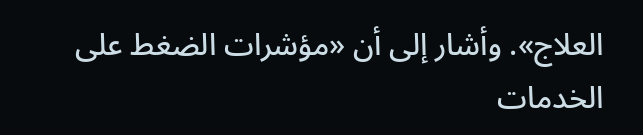العلاج». وأشار إلى أن «مؤشرات الضغط على الخدمات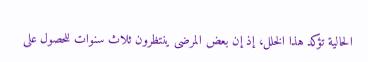الحالية تؤكد هذا الخلل، إذ إن بعض المرضى ينتظرون ثلاث سنوات للحصول على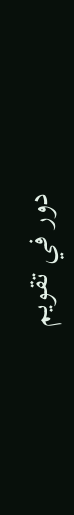دور في تقويم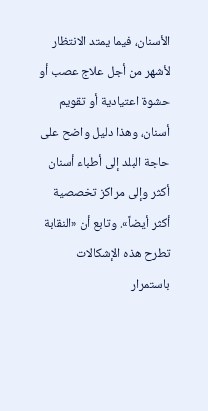الأسنان، فيما يمتد الانتظار لأشهر من أجل علاج عصب أو حشوة اعتيادية أو تقويم أسنان، وهذا دليل واضح على حاجة البلد إلى أطباء أسنان أكثر وإلى مراكز تخصصية أكثر أيضاً». وتابع أن «النقابة تطرح هذه الإشكالات باستمرار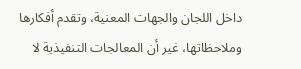داخل اللجان والجهات المعنية، وتقدم أفكارها وملاحظاتها، غير أن المعالجات التنفيذية لا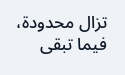تزال محدودة، فيما تبقى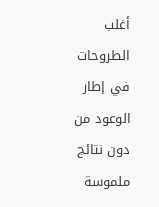أغلب الطروحات في إطار الوعود من دون نتائج ملموسة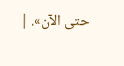حتى الآن». |